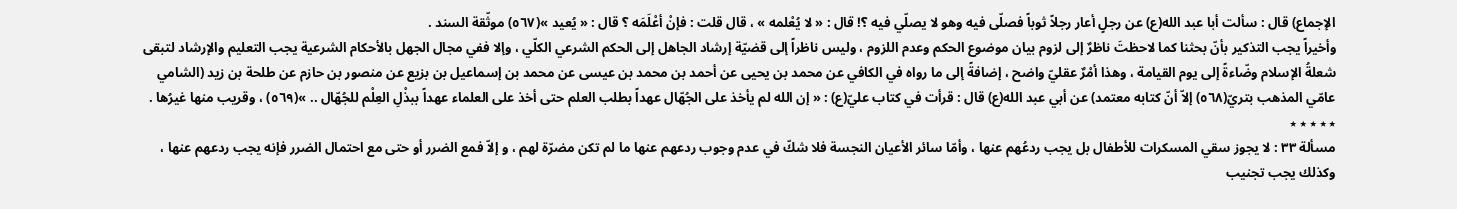الإجماع) قال : سألت أبا عبد الله(ع) عن رجلٍ أعار رجلاً ثوباً فصلّى فيه وهو لا يصلّي فيه ؟! قال : « لا يُعْلمه » ، قال قلت : فإنْ أعْلَمَه ؟ قال : « يُعيد »(٥٦٧) موثّقة السند .
وأخيراً يجب التذكير بأنّ بحثنا كما لاحظتَ ناظرٌ إلى لزوم بيان موضوع الحكم وعدم اللزوم ، وليس ناظراً إلى قضيّة إرشاد الجاهل إلى الحكم الشرعي الكلّي ، وإلا ففي مجال الجهل بالأحكام الشرعية يجب التعليم والإرشاد لتبقى شعلةُ الإسلام وضّاءةً إلى يوم القيامة ، وهذا أمْرٌ عقليّ واضح ، إضافةً إلى ما رواه في الكافي عن محمد بن يحيى عن أحمد بن محمد بن عيسى عن محمد بن إسماعيل بن بزيع عن منصور بن حازم عن طلحة بن زيد (الشامي عامّي المذهب بتريّ(٥٦٨) إلاّ أنّ كتابه معتمد) عن أبي عبد الله(ع) قال : قرأت في كتاب عليّ(ع) : « إن الله لم يأخذ على الجُهّال عهداً بطلب العلم حتى أخذ على العلماء عهداً ببذْلِ العِلْم للجُهّال .. »(٥٦٩) ، وقريب منها غيرُها .
٭ ٭ ٭ ٭ ٭
مسألة ٣٣ : لا يجوز سقي المسكرات للأطفال بل يجب ردعُهم عنها ، وأمّا سائر الأعيان النجسة فلا شكّ في عدم وجوب ردعهم عنها ما لم تكن مضرّة لهم ، و إلاّ فمع الضرر أو حتى مع احتمال الضرر فإنه يجب ردعهم عنها ، وكذلك يجب تجنيب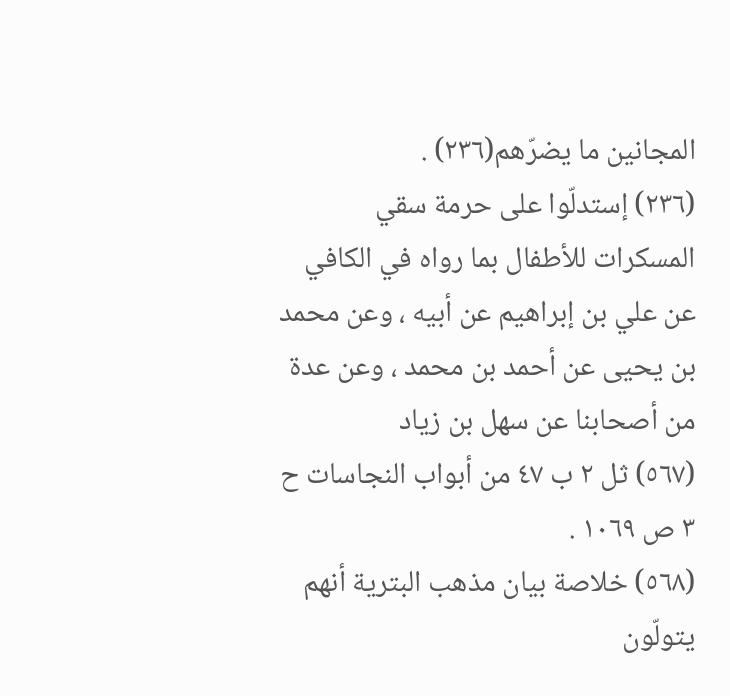المجانين ما يضرّهم(٢٣٦) .
(٢٣٦) إستدلّوا على حرمة سقي المسكرات للأطفال بما رواه في الكافي عن علي بن إبراهيم عن أبيه ، وعن محمد بن يحيى عن أحمد بن محمد ، وعن عدة من أصحابنا عن سهل بن زياد
(٥٦٧) ثل ٢ ب ٤٧ من أبواب النجاسات ح ٣ ص ١٠٦٩ .
(٥٦٨) خلاصة بيان مذهب البترية أنهم يتولّون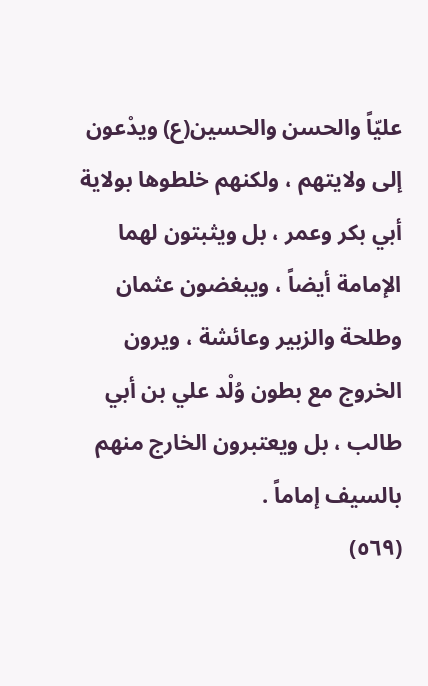عليّاً والحسن والحسين(ع) ويدْعون إلى ولايتهم ، ولكنهم خلطوها بولاية أبي بكر وعمر ، بل ويثبتون لهما الإمامة أيضاً ، ويبغضون عثمان وطلحة والزبير وعائشة ، ويرون الخروج مع بطون وُلْد علي بن أبي طالب ، بل ويعتبرون الخارج منهم بالسيف إماماً .
(٥٦٩)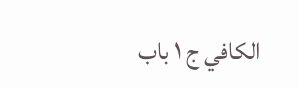الكافي ج ١ باب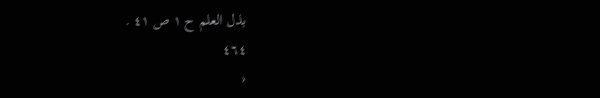بذل العلم ح ١ ص ٤١ .
٤٦٤
‹